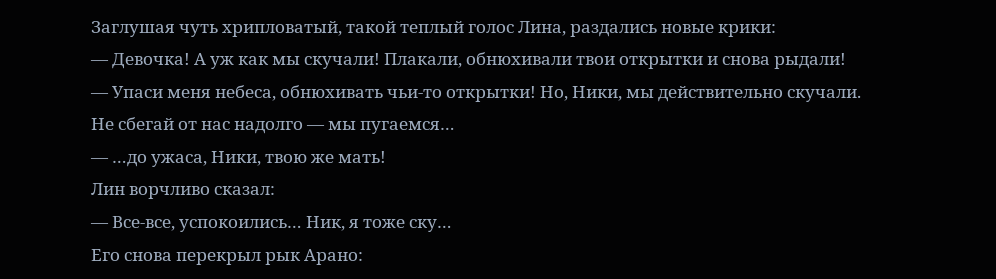Заглушая чуть хрипловатый, такой теплый голос Лина, раздались новые крики:
— Девочка! А уж как мы скучали! Плакали, обнюхивали твои открытки и снова рыдали!
— Упаси меня небеса, обнюхивать чьи-то открытки! Но, Ники, мы действительно скучали. Не сбегай от нас надолго — мы пугаемся…
— …до ужаса, Ники, твою же мать!
Лин ворчливо сказал:
— Все-все, успокоились… Ник, я тоже ску…
Его снова перекрыл рык Арано: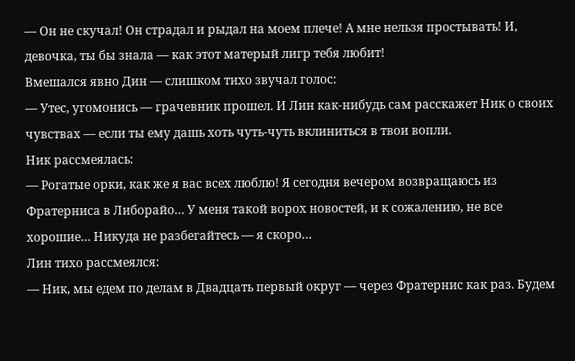— Он не скучал! Он страдал и рыдал на моем плече! А мне нельзя простывать! И, девочка, ты бы знала — как этот матерый лигр тебя любит!
Вмешался явно Дин — слишком тихо звучал голос:
— Утес, угомонись — грачевник прошел. И Лин как-нибудь сам расскажет Ник о своих чувствах — если ты ему дашь хоть чуть-чуть вклиниться в твои вопли.
Ник рассмеялась:
— Рогатые орки, как же я вас всех люблю! Я сегодня вечером возвращаюсь из Фратерниса в Либорайо… У меня такой ворох новостей, и к сожалению, не все хорошие… Никуда не разбегайтесь — я скоро…
Лин тихо рассмеялся:
— Ник, мы едем по делам в Двадцать первый округ — через Фратернис как раз. Будем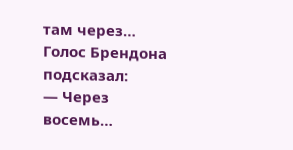там через…
Голос Брендона подсказал:
— Через восемь…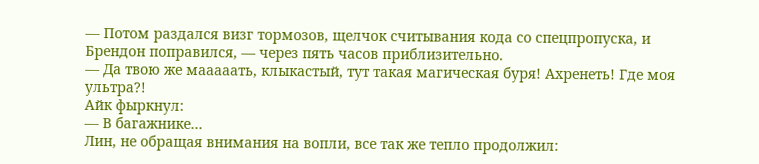— Потом раздался визг тормозов, щелчок считывания кода со спецпропуска, и Брендон поправился, — через пять часов приблизительно.
— Да твою же мааааать, клыкастый, тут такая магическая буря! Ахренеть! Где моя ультра?!
Айк фыркнул:
— В багажнике…
Лин, не обращая внимания на вопли, все так же тепло продолжил: